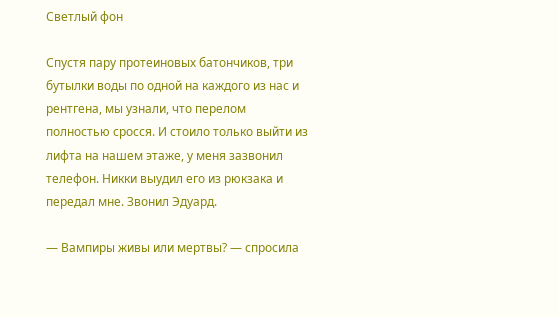Светлый фон

Спустя пару протеиновых батончиков, три бутылки воды по одной на каждого из нас и рентгена, мы узнали, что перелом полностью сросся. И стоило только выйти из лифта на нашем этаже, у меня зазвонил телефон. Никки выудил его из рюкзака и передал мне. Звонил Эдуард.

— Вампиры живы или мертвы? — спросила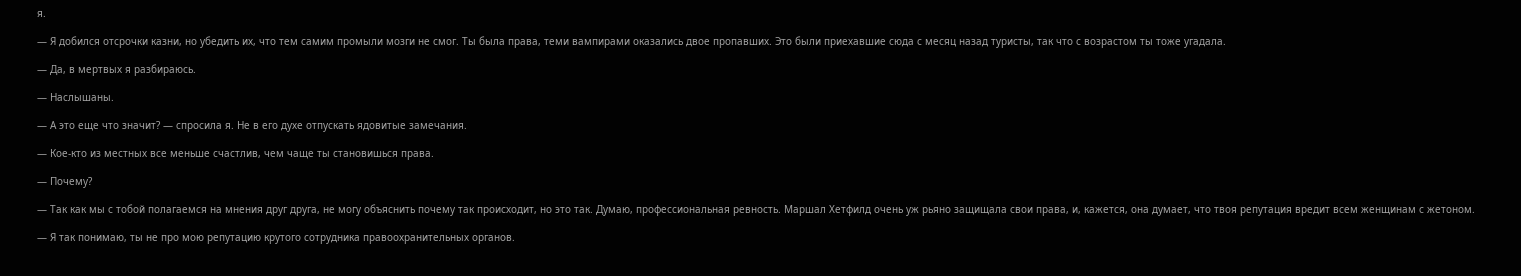я.

— Я добился отсрочки казни, но убедить их, что тем самим промыли мозги не смог. Ты была права, теми вампирами оказались двое пропавших. Это были приехавшие сюда с месяц назад туристы, так что с возрастом ты тоже угадала.

— Да, в мертвых я разбираюсь.

— Наслышаны.

— А это еще что значит? — спросила я. Не в его духе отпускать ядовитые замечания.

— Кое-кто из местных все меньше счастлив, чем чаще ты становишься права.

— Почему?

— Так как мы с тобой полагаемся на мнения друг друга, не могу объяснить почему так происходит, но это так. Думаю, профессиональная ревность. Маршал Хетфилд очень уж рьяно защищала свои права, и, кажется, она думает, что твоя репутация вредит всем женщинам с жетоном.

— Я так понимаю, ты не про мою репутацию крутого сотрудника правоохранительных органов.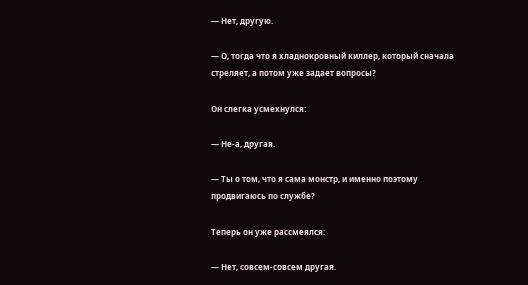— Нет, другую.

— О, тогда что я хладнокровный киллер, который сначала стреляет, а потом уже задает вопросы?

Он слегка усмехнулся:

— Не-а, другая.

— Ты о том, что я сама монстр, и именно поэтому продвигаюсь по службе?

Теперь он уже рассмеялся:

— Нет, совсем-совсем другая.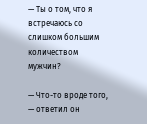— Ты о том, что я встречаюсь со слишком большим количеством мужчин?

— Что-то вроде того, — ответил он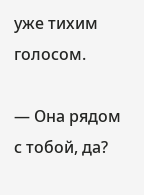уже тихим голосом.

— Она рядом с тобой, да?